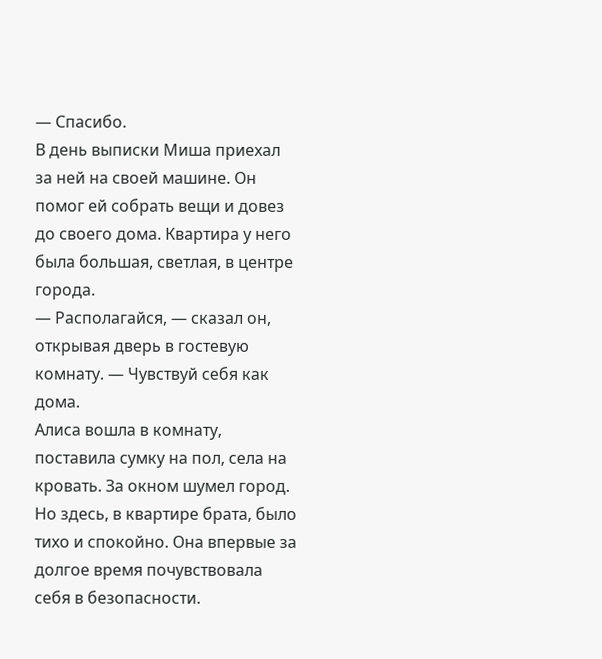— Спасибо.
В день выписки Миша приехал за ней на своей машине. Он помог ей собрать вещи и довез до своего дома. Квартира у него была большая, светлая, в центре города.
— Располагайся, — сказал он, открывая дверь в гостевую комнату. — Чувствуй себя как дома.
Алиса вошла в комнату, поставила сумку на пол, села на кровать. За окном шумел город. Но здесь, в квартире брата, было тихо и спокойно. Она впервые за долгое время почувствовала себя в безопасности.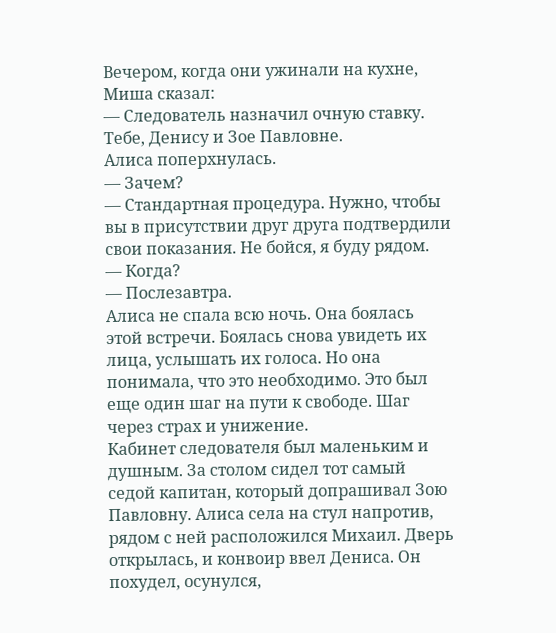Вечером, когда они ужинали на кухне, Миша сказал:
— Следователь назначил очную ставку. Тебе, Денису и Зое Павловне.
Алиса поперхнулась.
— Зачем?
— Стандартная процедура. Нужно, чтобы вы в присутствии друг друга подтвердили свои показания. Не бойся, я буду рядом.
— Когда?
— Послезавтра.
Алиса не спала всю ночь. Она боялась этой встречи. Боялась снова увидеть их лица, услышать их голоса. Но она понимала, что это необходимо. Это был еще один шаг на пути к свободе. Шаг через страх и унижение.
Кабинет следователя был маленьким и душным. За столом сидел тот самый седой капитан, который допрашивал Зою Павловну. Алиса села на стул напротив, рядом с ней расположился Михаил. Дверь открылась, и конвоир ввел Дениса. Он похудел, осунулся,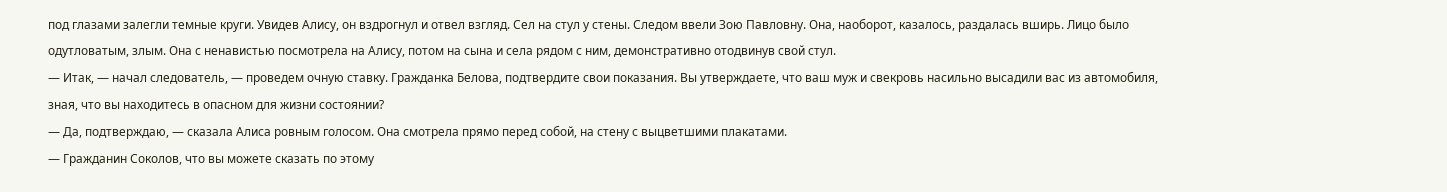под глазами залегли темные круги. Увидев Алису, он вздрогнул и отвел взгляд. Сел на стул у стены. Следом ввели Зою Павловну. Она, наоборот, казалось, раздалась вширь. Лицо было одутловатым, злым. Она с ненавистью посмотрела на Алису, потом на сына и села рядом с ним, демонстративно отодвинув свой стул.
— Итак, — начал следователь, — проведем очную ставку. Гражданка Белова, подтвердите свои показания. Вы утверждаете, что ваш муж и свекровь насильно высадили вас из автомобиля, зная, что вы находитесь в опасном для жизни состоянии?
— Да, подтверждаю, — сказала Алиса ровным голосом. Она смотрела прямо перед собой, на стену с выцветшими плакатами.
— Гражданин Соколов, что вы можете сказать по этому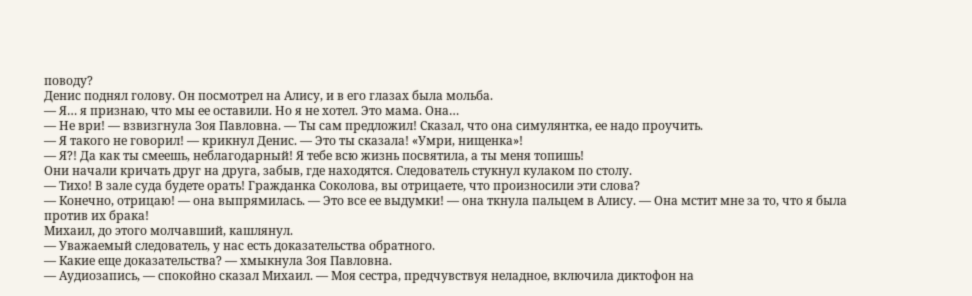поводу?
Денис поднял голову. Он посмотрел на Алису, и в его глазах была мольба.
— Я… я признаю, что мы ее оставили. Но я не хотел. Это мама. Она…
— Не ври! — взвизгнула Зоя Павловна. — Ты сам предложил! Сказал, что она симулянтка, ее надо проучить.
— Я такого не говорил! — крикнул Денис. — Это ты сказала! «Умри, нищенка»!
— Я?! Да как ты смеешь, неблагодарный! Я тебе всю жизнь посвятила, а ты меня топишь!
Они начали кричать друг на друга, забыв, где находятся. Следователь стукнул кулаком по столу.
— Тихо! В зале суда будете орать! Гражданка Соколова, вы отрицаете, что произносили эти слова?
— Конечно, отрицаю! — она выпрямилась. — Это все ее выдумки! — она ткнула пальцем в Алису. — Она мстит мне за то, что я была против их брака!
Михаил, до этого молчавший, кашлянул.
— Уважаемый следователь, у нас есть доказательства обратного.
— Какие еще доказательства? — хмыкнула Зоя Павловна.
— Аудиозапись, — спокойно сказал Михаил. — Моя сестра, предчувствуя неладное, включила диктофон на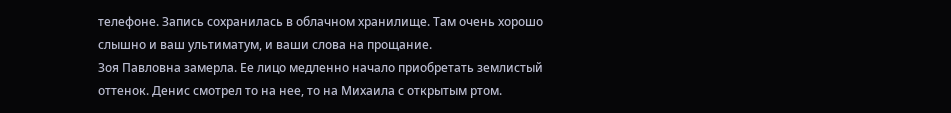телефоне. Запись сохранилась в облачном хранилище. Там очень хорошо слышно и ваш ультиматум, и ваши слова на прощание.
Зоя Павловна замерла. Ее лицо медленно начало приобретать землистый оттенок. Денис смотрел то на нее, то на Михаила с открытым ртом.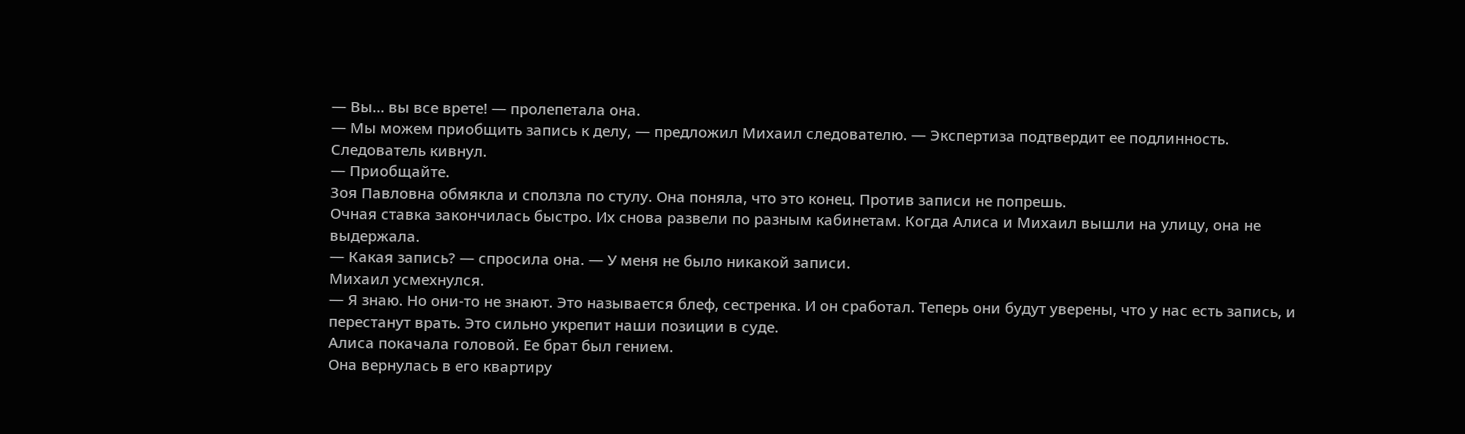— Вы… вы все врете! — пролепетала она.
— Мы можем приобщить запись к делу, — предложил Михаил следователю. — Экспертиза подтвердит ее подлинность.
Следователь кивнул.
— Приобщайте.
Зоя Павловна обмякла и сползла по стулу. Она поняла, что это конец. Против записи не попрешь.
Очная ставка закончилась быстро. Их снова развели по разным кабинетам. Когда Алиса и Михаил вышли на улицу, она не выдержала.
— Какая запись? — спросила она. — У меня не было никакой записи.
Михаил усмехнулся.
— Я знаю. Но они-то не знают. Это называется блеф, сестренка. И он сработал. Теперь они будут уверены, что у нас есть запись, и перестанут врать. Это сильно укрепит наши позиции в суде.
Алиса покачала головой. Ее брат был гением.
Она вернулась в его квартиру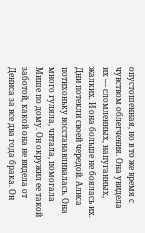опустошенная, но в то же время с чувством облегчения. Она увидела их — сломленных, напуганных, жалких. И она больше не боялась их.
Дни потекли своей чередой. Алиса потихоньку восстанавливалась. Она много гуляла, читала, помогала Мише по дому. Он окружил ее такой заботой, какой она не видела от Дениса за все два года брака. Он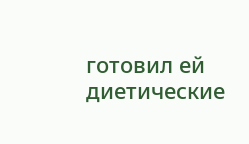готовил ей диетические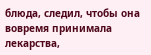блюда, следил, чтобы она вовремя принимала лекарства,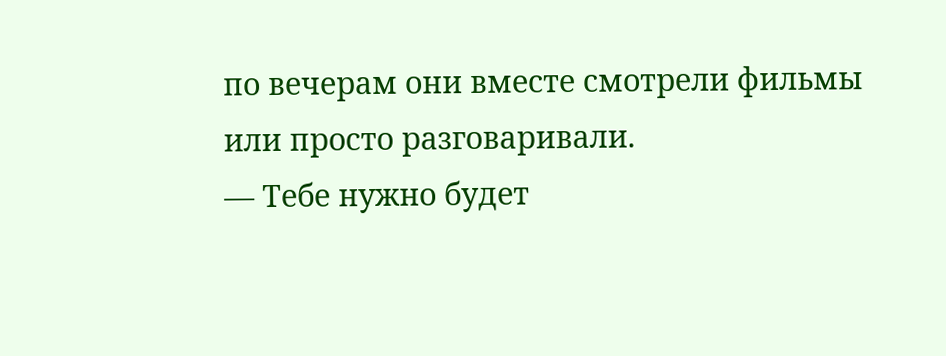по вечерам они вместе смотрели фильмы или просто разговаривали.
— Тебе нужно будет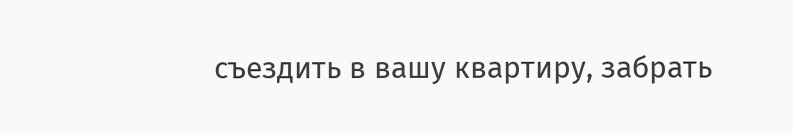съездить в вашу квартиру, забрать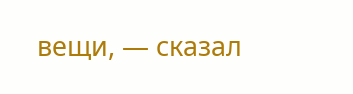вещи, — сказал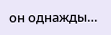он однажды…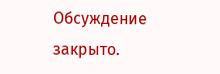Обсуждение закрыто.